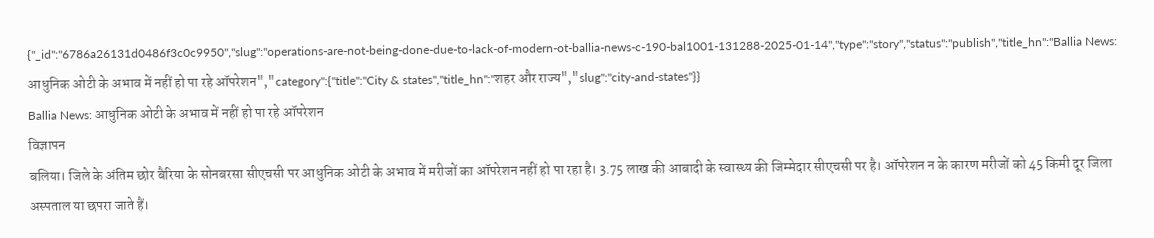{"_id":"6786a26131d0486f3c0c9950","slug":"operations-are-not-being-done-due-to-lack-of-modern-ot-ballia-news-c-190-bal1001-131288-2025-01-14","type":"story","status":"publish","title_hn":"Ballia News: आधुनिक ओटी के अभाव में नहीं हो पा रहे ऑपरेशन","category":{"title":"City & states","title_hn":"शहर और राज्य","slug":"city-and-states"}}
Ballia News: आधुनिक ओटी के अभाव में नहीं हो पा रहे ऑपरेशन
विज्ञापन
बलिया। जिले के अंतिम छोर बैरिया के सोनबरसा सीएचसी पर आधुनिक ओटी के अभाव में मरीजों का ऑपरेशन नहीं हो पा रहा है। 3.75 लाख की आबादी के स्वास्थ्य की जिम्मेदार सीएचसी पर है। ऑपरेशन न के कारण मरीजों को 45 किमी दूर जिला अस्पताल या छपरा जाते हैं।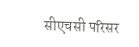सीएचसी परिसर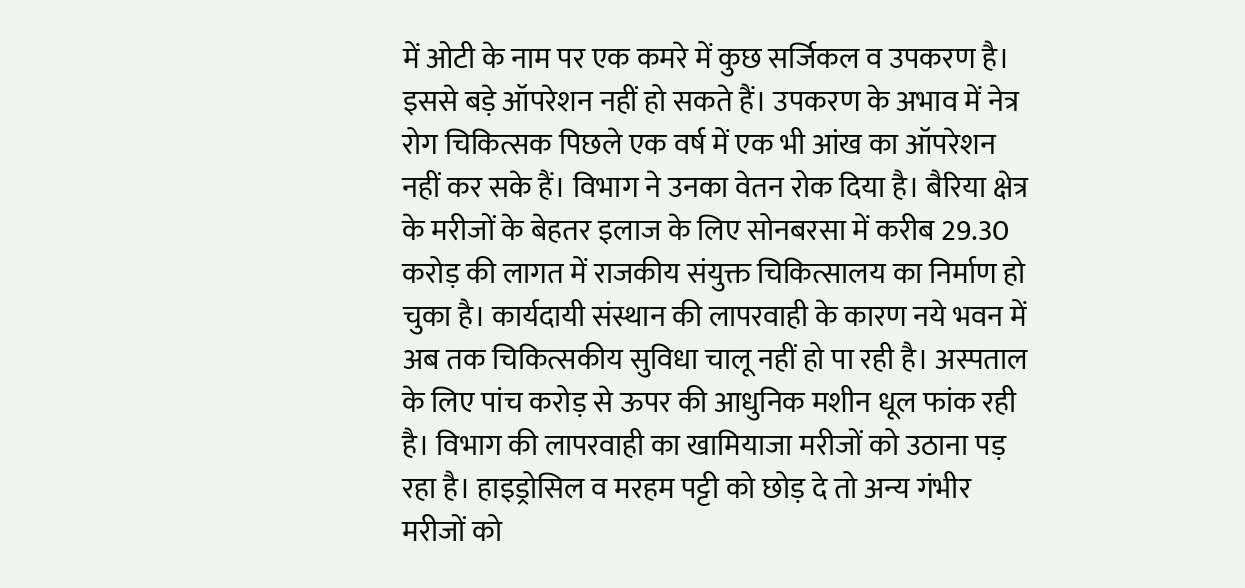में ओटी के नाम पर एक कमरे में कुछ सर्जिकल व उपकरण है। इससे बड़े ऑपरेशन नहीं हो सकते हैं। उपकरण के अभाव में नेत्र रोग चिकित्सक पिछले एक वर्ष में एक भी आंख का ऑपरेशन नहीं कर सके हैं। विभाग ने उनका वेतन रोक दिया है। बैरिया क्षेत्र के मरीजों के बेहतर इलाज के लिए सोनबरसा में करीब 29.30 करोड़ की लागत में राजकीय संयुक्त चिकित्सालय का निर्माण हो चुका है। कार्यदायी संस्थान की लापरवाही के कारण नये भवन में अब तक चिकित्सकीय सुविधा चालू नहीं हो पा रही है। अस्पताल के लिए पांच करोड़ से ऊपर की आधुनिक मशीन धूल फांक रही है। विभाग की लापरवाही का खामियाजा मरीजों को उठाना पड़ रहा है। हाइड्रोसिल व मरहम पट्टी को छोड़ दे तो अन्य गंभीर मरीजों को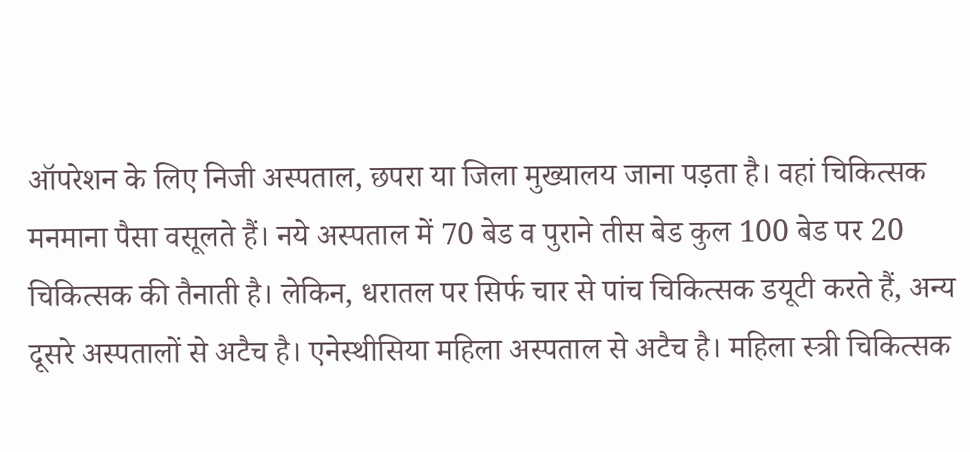ऑपरेशन के लिए निजी अस्पताल, छपरा या जिला मुख्यालय जाना पड़ता है। वहां चिकित्सक मनमाना पैसा वसूलते हैं। नये अस्पताल में 70 बेड व पुराने तीस बेड कुल 100 बेड पर 20 चिकित्सक की तैनाती है। लेकिन, धरातल पर सिर्फ चार से पांच चिकित्सक डयूटी करते हैं, अन्य दूसरे अस्पतालों से अटैच है। एनेस्थीसिया महिला अस्पताल से अटैच है। महिला स्त्री चिकित्सक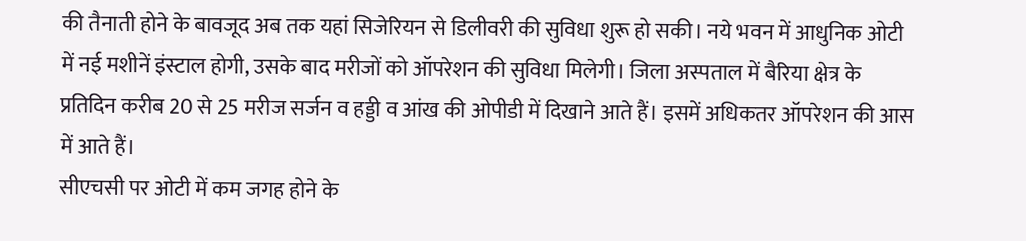की तैनाती होने के बावजूद अब तक यहां सिजेरियन से डिलीवरी की सुविधा शुरू हो सकी। नये भवन में आधुनिक ओटी में नई मशीनें इंस्टाल होगी, उसके बाद मरीजों को ऑपरेशन की सुविधा मिलेगी। जिला अस्पताल में बैरिया क्षेत्र के प्रतिदिन करीब 20 से 25 मरीज सर्जन व हड्डी व आंख की ओपीडी में दिखाने आते हैं। इसमें अधिकतर ऑपरेशन की आस में आते हैं।
सीएचसी पर ओटी में कम जगह होने के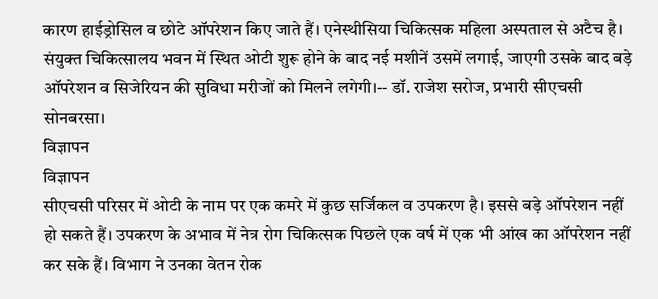कारण हाईड्रोसिल व छोटे ऑपरेशन किए जाते हैं। एनेस्थीसिया चिकित्सक महिला अस्पताल से अटैच है। संयुक्त चिकित्सालय भवन में स्थित ओटी शुरू होने के बाद नई मशीनें उसमें लगाई, जाएगी उसके बाद बड़े ऑपरेशन व सिजेरियन की सुविधा मरीजों को मिलने लगेगी।-- डॉ. राजेश सरोज, प्रभारी सीएचसी सोनबरसा।
विज्ञापन
विज्ञापन
सीएचसी परिसर में ओटी के नाम पर एक कमरे में कुछ सर्जिकल व उपकरण है। इससे बड़े ऑपरेशन नहीं हो सकते हैं। उपकरण के अभाव में नेत्र रोग चिकित्सक पिछले एक वर्ष में एक भी आंख का ऑपरेशन नहीं कर सके हैं। विभाग ने उनका वेतन रोक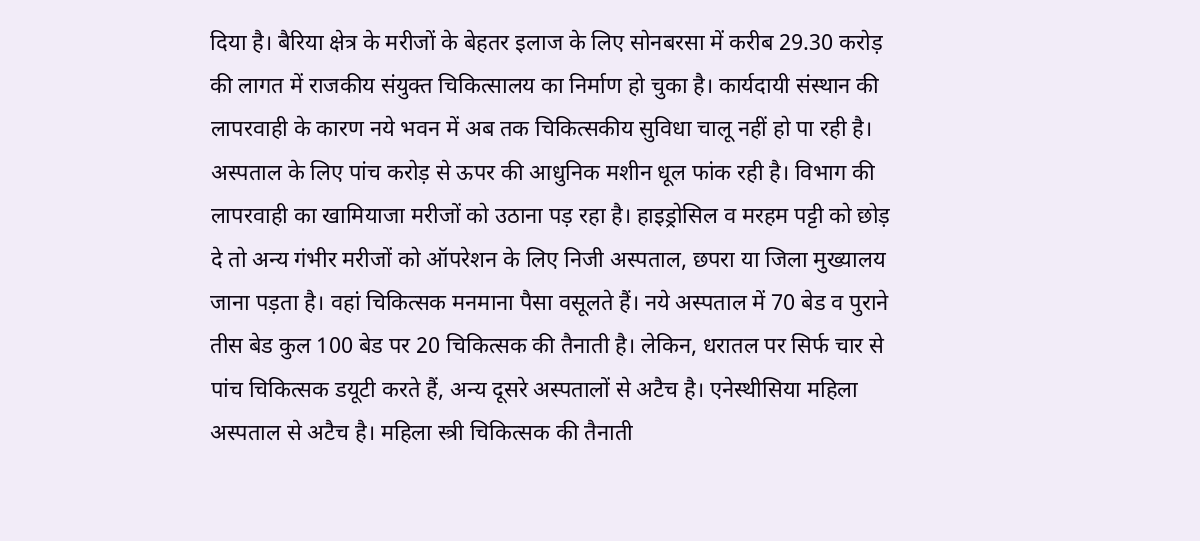दिया है। बैरिया क्षेत्र के मरीजों के बेहतर इलाज के लिए सोनबरसा में करीब 29.30 करोड़ की लागत में राजकीय संयुक्त चिकित्सालय का निर्माण हो चुका है। कार्यदायी संस्थान की लापरवाही के कारण नये भवन में अब तक चिकित्सकीय सुविधा चालू नहीं हो पा रही है। अस्पताल के लिए पांच करोड़ से ऊपर की आधुनिक मशीन धूल फांक रही है। विभाग की लापरवाही का खामियाजा मरीजों को उठाना पड़ रहा है। हाइड्रोसिल व मरहम पट्टी को छोड़ दे तो अन्य गंभीर मरीजों को ऑपरेशन के लिए निजी अस्पताल, छपरा या जिला मुख्यालय जाना पड़ता है। वहां चिकित्सक मनमाना पैसा वसूलते हैं। नये अस्पताल में 70 बेड व पुराने तीस बेड कुल 100 बेड पर 20 चिकित्सक की तैनाती है। लेकिन, धरातल पर सिर्फ चार से पांच चिकित्सक डयूटी करते हैं, अन्य दूसरे अस्पतालों से अटैच है। एनेस्थीसिया महिला अस्पताल से अटैच है। महिला स्त्री चिकित्सक की तैनाती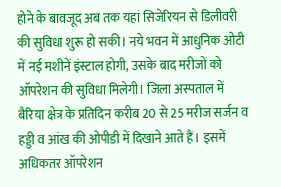होने के बावजूद अब तक यहां सिजेरियन से डिलीवरी की सुविधा शुरू हो सकी। नये भवन में आधुनिक ओटी में नई मशीनें इंस्टाल होगी, उसके बाद मरीजों को ऑपरेशन की सुविधा मिलेगी। जिला अस्पताल में बैरिया क्षेत्र के प्रतिदिन करीब 20 से 25 मरीज सर्जन व हड्डी व आंख की ओपीडी में दिखाने आते हैं। इसमें अधिकतर ऑपरेशन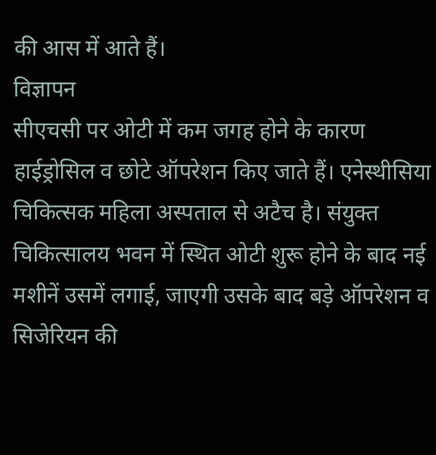की आस में आते हैं।
विज्ञापन
सीएचसी पर ओटी में कम जगह होने के कारण हाईड्रोसिल व छोटे ऑपरेशन किए जाते हैं। एनेस्थीसिया चिकित्सक महिला अस्पताल से अटैच है। संयुक्त चिकित्सालय भवन में स्थित ओटी शुरू होने के बाद नई मशीनें उसमें लगाई, जाएगी उसके बाद बड़े ऑपरेशन व सिजेरियन की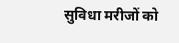सुविधा मरीजों को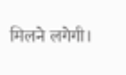मिलने लगेगी।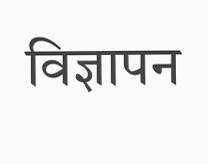विज्ञापन